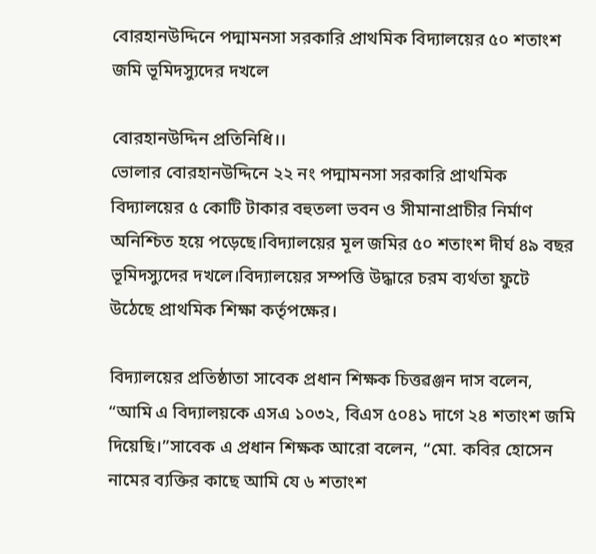বোরহানউদ্দিনে পদ্মামনসা সরকারি প্রাথমিক বিদ্যালয়ের ৫০ শতাংশ জমি ভূমিদস্যুদের দখলে

বোরহানউদ্দিন প্রতিনিধি।।
ভোলার বোরহানউদ্দিনে ২২ নং পদ্মামনসা সরকারি প্রাথমিক বিদ্যালয়ের ৫ কোটি টাকার বহুতলা ভবন ও সীমানাপ্রাচীর নির্মাণ অনিশ্চিত হয়ে পড়েছে।বিদ্যালয়ের মূল জমির ৫০ শতাংশ দীর্ঘ ৪৯ বছর ভূমিদস্যুদের দখলে।বিদ্যালয়ের সম্পত্তি উদ্ধারে চরম ব্যর্থতা ফুটে উঠেছে প্রাথমিক শিক্ষা কর্তৃপক্ষের।

বিদ্যালয়ের প্রতিষ্ঠাতা সাবেক প্রধান শিক্ষক চিত্তৱঞ্জন দাস বলেন, “আমি এ বিদ্যালয়কে এসএ ১০৩২, বিএস ৫০৪১ দাগে ২৪ শতাংশ জমি দিয়েছি।”সাবেক এ প্রধান শিক্ষক আরো বলেন, “মো. কবির হোসেন নামের ব্যক্তির কাছে আমি যে ৬ শতাংশ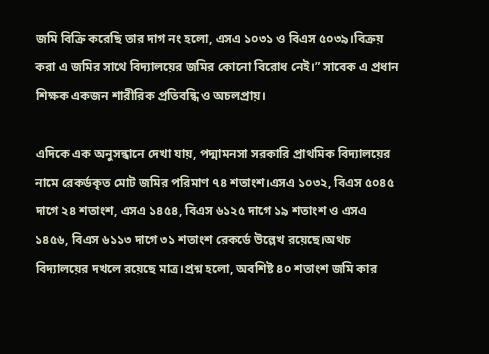জমি বিক্রি করেছি তার দাগ নং হলো, এসএ ১০৩১ ও বিএস ৫০৩৯।বিক্রয় করা এ জমির সাথে বিদ্যালয়ের জমির কোনো বিরোধ নেই।” সাবেক এ প্রধান শিক্ষক একজন শারীরিক প্রতিবন্ধি ও অচলপ্রায়।

এদিকে এক অনুসন্ধানে দেখা যায়, পদ্মামনসা সরকারি প্রাথমিক বিদ্যালয়ের নামে রেকর্ডকৃত মোট জমির পরিমাণ ৭৪ শতাংশ।এসএ ১০৩২, বিএস ৫০৪৫ দাগে ২৪ শতাংশ, এসএ ১৪৫৪, বিএস ৬১২৫ দাগে ১৯ শতাংশ ও এসএ ১৪৫৬, বিএস ৬১১৩ দাগে ৩১ শতাংশ রেকর্ডে উল্লেখ রয়েছে।অথচ বিদ্যালয়ের দখলে রয়েছে মাত্র।প্রশ্ন হলো, অবশিষ্ট ৪০ শতাংশ জমি কার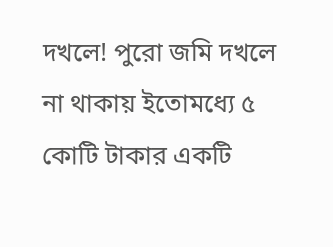দখলে! পুরো জমি দখলে না থাকায় ইতোমধ্যে ৫ কোটি টাকার একটি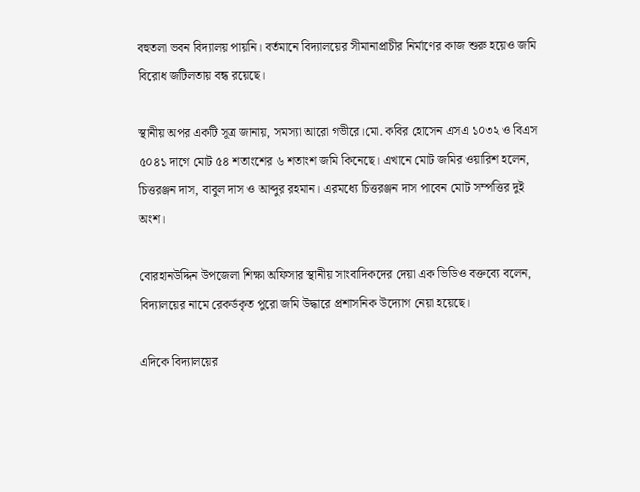বহুতলা ভবন বিদ্যালয় পায়নি। বর্তমানে বিদ্যালয়ের সীমানাপ্রাচীর নির্মাণের কাজ শুরু হয়েও জমি বিরোধ জটিলতায় বন্ধ রয়েছে।

স্থানীয় অপর একটি সূত্র জানায়, সমস্যা আরো গভীরে।মো. কবির হোসেন এসএ ১০৩২ ও বিএস ৫০৪১ দাগে মোট ৫৪ শতাংশের ৬ শতাংশ জমি কিনেছে। এখানে মোট জমির ওয়ারিশ হলেন, চিত্তরঞ্জন দাস, বাবুল দাস ও আব্দুর রহমান। এরমধ্যে চিত্তরঞ্জন দাস পাবেন মোট সম্পত্তির দুই অংশ।

বোরহানউদ্দিন উপজেলা শিক্ষা অফিসার স্থানীয় সাংবাদিকদের দেয়া এক ভিডিও বক্তব্যে বলেন, বিদ্যালয়ের নামে রেকর্ডকৃত পুরো জমি উদ্ধারে প্রশাসনিক উদ্যোগ নেয়া হয়েছে।

এদিকে বিদ্যালয়ের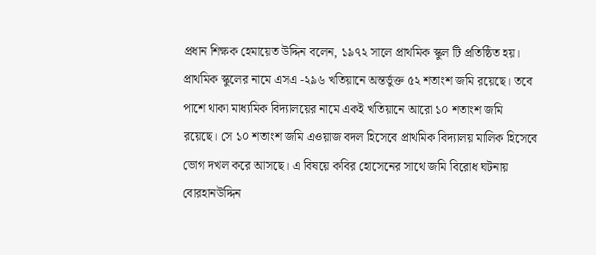প্রধান শিক্ষক হেমায়েত উদ্দিন বলেন, ১৯৭২ সালে প্রাথমিক স্কুল টি প্রতিষ্ঠিত হয়। প্রাথমিক স্কুলের নামে এসএ -২৯৬ খতিয়ানে অন্তর্ভুক্ত ৫২ শতাংশ জমি রয়েছে। তবে পাশে থাকা মাধ্যমিক বিদ্যালয়ের নামে একই খতিয়ানে আরো ১০ শতাংশ জমি রয়েছে। সে ১০ শতাংশ জমি এওয়াজ বদল হিসেবে প্রাথমিক বিদ্যালয় মালিক হিসেবে ভোগ দখল করে আসছে। এ বিষয়ে কবির হোসেনের সাথে জমি বিরোধ ঘটনায় বোরহানউদ্দিন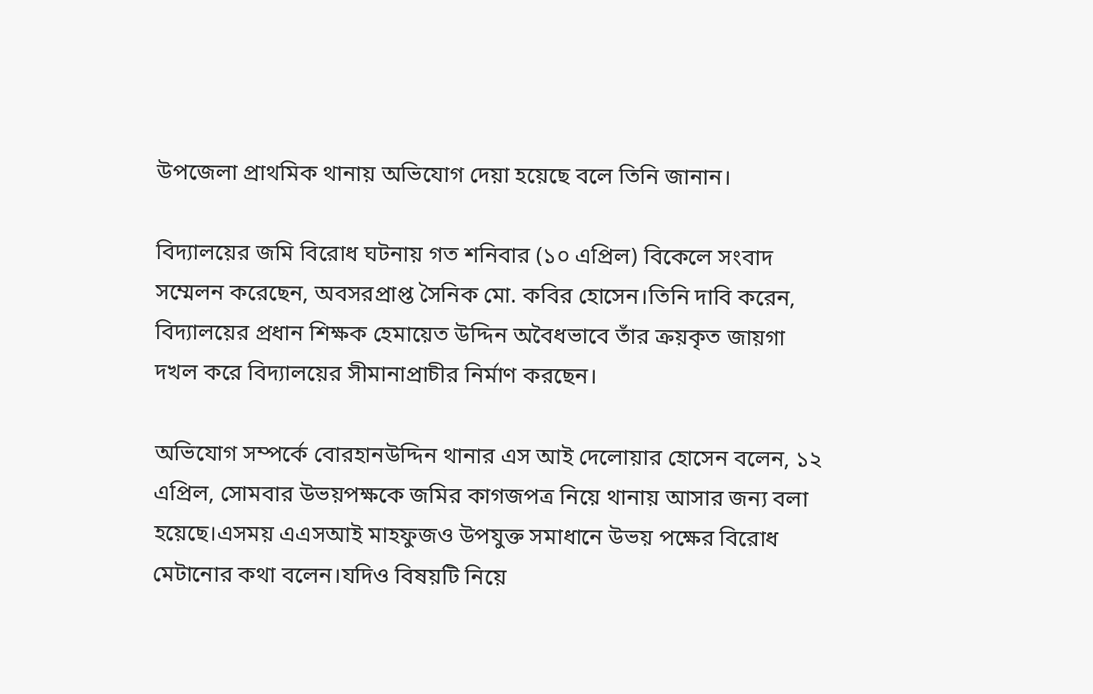উপজেলা প্রাথমিক থানায় অভিযোগ দেয়া হয়েছে বলে তিনি জানান।

বিদ্যালয়ের জমি বিরোধ ঘটনায় গত শনিবার (১০ এপ্রিল) বিকেলে সংবাদ সম্মেলন করেছেন, অবসরপ্রাপ্ত সৈনিক মো. কবির হোসেন।তিনি দাবি করেন, বিদ্যালয়ের প্রধান শিক্ষক হেমায়েত উদ্দিন অবৈধভাবে তাঁর ক্রয়কৃত জায়গা দখল করে বিদ্যালয়ের সীমানাপ্রাচীর নির্মাণ করছেন।

অভিযোগ সম্পর্কে বোরহানউদ্দিন থানার এস আই দেলোয়ার হোসেন বলেন, ১২ এপ্রিল, সোমবার উভয়পক্ষকে জমির কাগজপত্র নিয়ে থানায় আসার জন্য বলা হয়েছে।এসময় এএসআই মাহফুজও উপযুক্ত সমাধানে উভয় পক্ষের বিরোধ মেটানোর কথা বলেন।যদিও বিষয়টি নিয়ে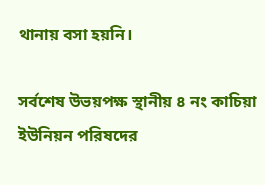থানায় বসা হয়নি।

সর্বশেষ উভয়পক্ষ স্থানীয় ৪ নং কাচিয়া ইউনিয়ন পরিষদের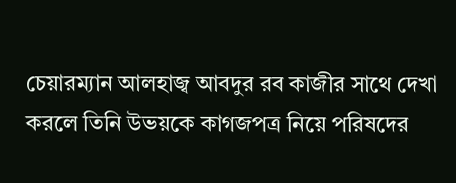চেয়ারম্যান আলহাজ্ব আবদুর রব কাজীর সাথে দেখা করলে তিনি উভয়কে কাগজপত্র নিয়ে পরিষদের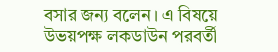বসার জন্য বলেন। এ বিষয়ে উভয়পক্ষ লকডাউন পরবর্তী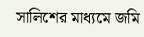সালিশের মাধ্যমে জমি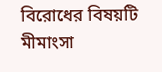বিরোধের বিষয়টি মীমাংসা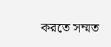করতে সম্মত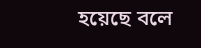হয়েছে বলে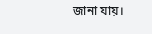জানা যায়।